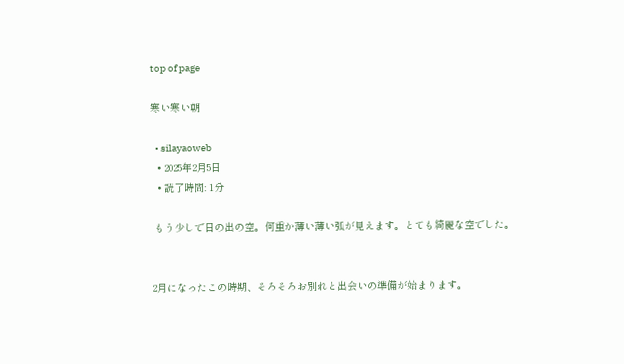top of page

寒い寒い朝

  • silayaoweb
  • 2025年2月5日
  • 読了時間: 1分

 もう少しで日の出の空。何重か薄い薄い弧が見えます。とても綺麗な空でした。


2月になったこの時期、そろそろお別れと出会いの準備が始まります。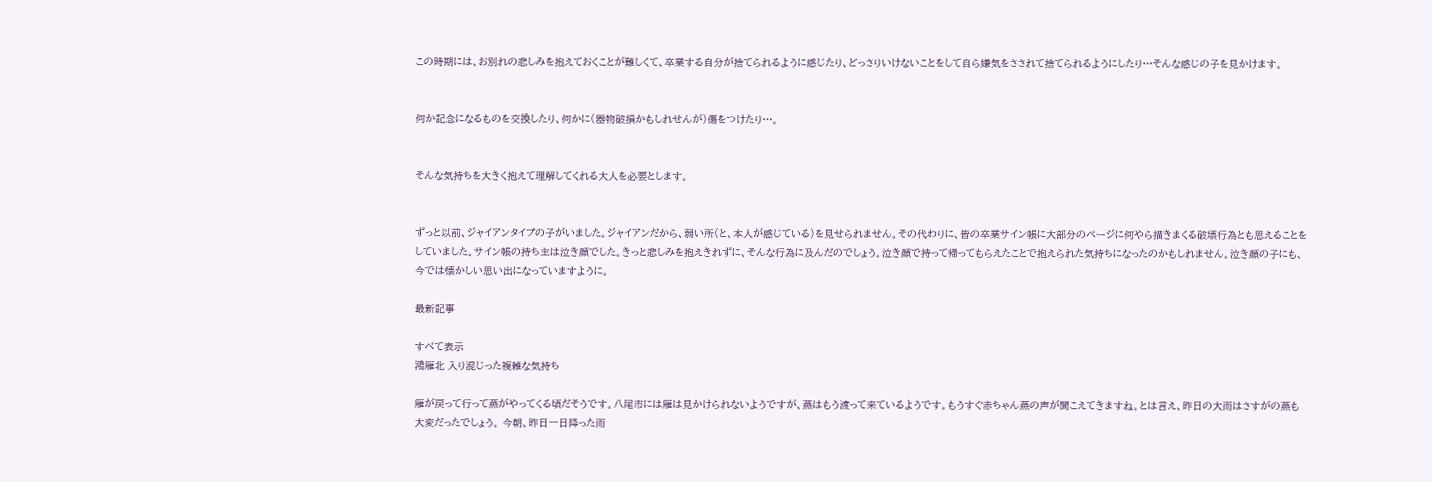この時期には、お別れの悲しみを抱えておくことが難しくて、卒業する自分が捨てられるように感じたり、どっさりいけないことをして自ら嫌気をさされて捨てられるようにしたり…そんな感じの子を見かけます。


何か記念になるものを交換したり、何かに(器物破損かもしれせんが)傷をつけたり…。


そんな気持ちを大きく抱えて理解してくれる大人を必要とします。


ずっと以前、ジャイアンタイプの子がいました。ジャイアンだから、弱い所(と、本人が感じている)を見せられません。その代わりに、皆の卒業サイン帳に大部分のページに何やら描きまくる破壊行為とも思えることをしていました。サイン帳の持ち主は泣き顔でした。きっと悲しみを抱えきれずに、そんな行為に及んだのでしょう。泣き顔で持って帰ってもらえたことで抱えられた気持ちになったのかもしれません。泣き顔の子にも、今では懐かしい思い出になっていますように。

最新記事

すべて表示
鴻雁北 入り混じった複雑な気持ち

雁が戻って行って燕がやってくる頃だそうです。八尾市には雁は見かけられないようですが、燕はもう渡って来ているようです。もうすぐ赤ちゃん燕の声が聞こえてきますね。とは言え、昨日の大雨はさすがの燕も大変だったでしょう。 今朝、昨日一日降った雨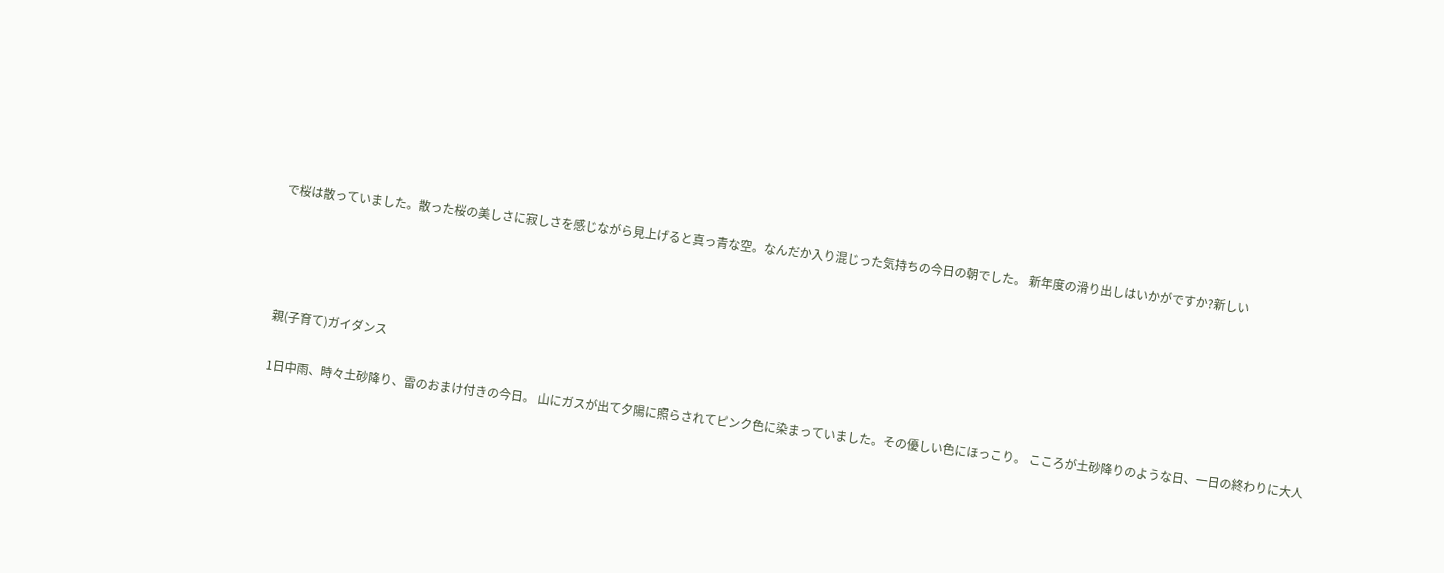で桜は散っていました。散った桜の美しさに寂しさを感じながら見上げると真っ青な空。なんだか入り混じった気持ちの今日の朝でした。 新年度の滑り出しはいかがですか?新しい




親(子育て)ガイダンス

1日中雨、時々土砂降り、雷のおまけ付きの今日。 山にガスが出て夕陽に照らされてピンク色に染まっていました。その優しい色にほっこり。 こころが土砂降りのような日、一日の終わりに大人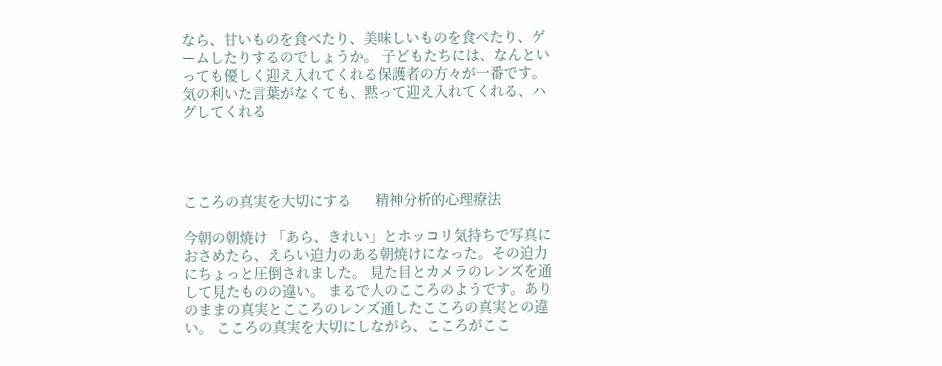なら、甘いものを食べたり、美味しいものを食べたり、ゲームしたりするのでしょうか。 子どもたちには、なんといっても優しく迎え入れてくれる保護者の方々が一番です。気の利いた言葉がなくても、黙って迎え入れてくれる、ハグしてくれる




こころの真実を大切にする      精神分析的心理療法

今朝の朝焼け 「あら、きれい」とホッコリ気持ちで写真におさめたら、えらい迫力のある朝焼けになった。その迫力にちょっと圧倒されました。 見た目とカメラのレンズを通して見たものの違い。 まるで人のこころのようです。ありのままの真実とこころのレンズ通したこころの真実との違い。 こころの真実を大切にしながら、こころがここ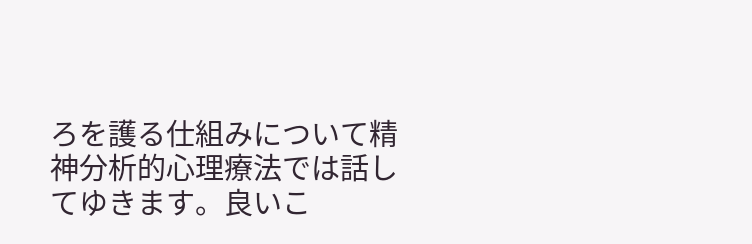ろを護る仕組みについて精神分析的心理療法では話してゆきます。良いこ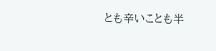とも辛いことも半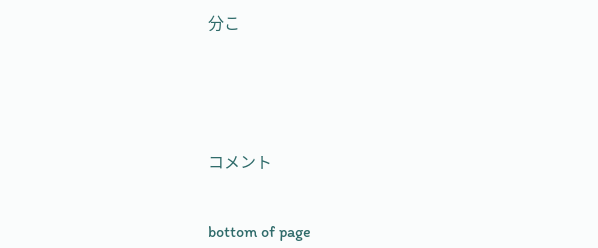分こ





コメント


bottom of page